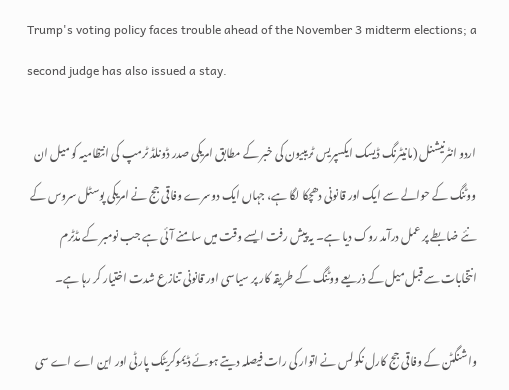Trump's voting policy faces trouble ahead of the November 3 midterm elections; a second judge has also issued a stay.

اردو انٹرنیشنل (مانیٹرنگ ڈیسک ایکسپریس ٹریبیون کی خبر کے مطابق امریکی صدر ڈونلڈ ٹرمپ کی انتظامیہ کو میل ان ووٹنگ کے حوالے سے ایک اور قانونی دھچکا لگا ہے، جہاں ایک دوسرے وفاقی جج نے امریکی پوسٹل سروس کے نئے ضابطے پر عمل درآمد روک دیا ہے۔ یہ پیش رفت ایسے وقت میں سامنے آئی ہے جب نومبر کے مڈٹرم انتخابات سے قبل میل کے ذریعے ووٹنگ کے طریقہ کار پر سیاسی اور قانونی تنازع شدت اختیار کر رہا ہے۔

واشنگٹن کے وفاقی جج کارل نکولس نے اتوار کی رات فیصلہ دیتے ہوئے ڈیموکریٹک پارٹی اور این اے اے سی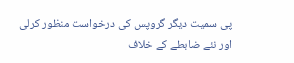پی سمیت دیگر گروپس کی درخواست منظور کرلی اور نئے ضابطے کے خلاف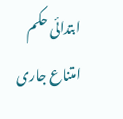ابتدائی حکم امتناع جاری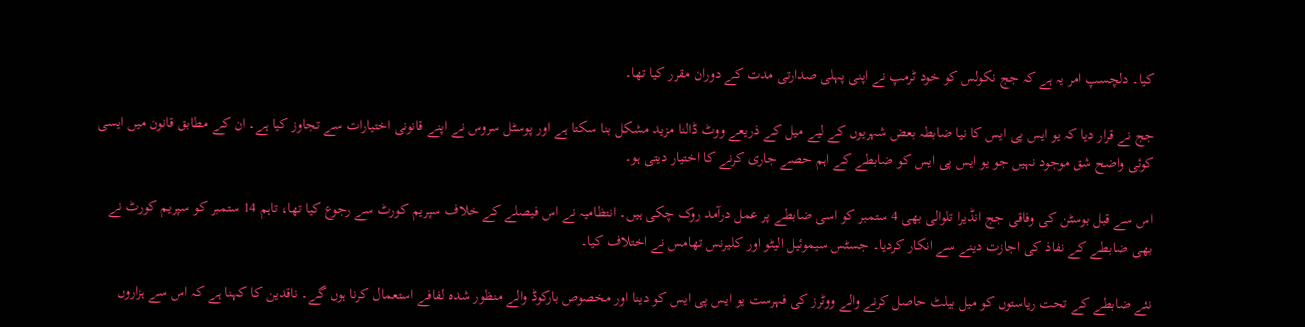کیا۔ دلچسپ امر یہ ہے کہ جج نکولس کو خود ٹرمپ نے اپنی پہلی صدارتی مدت کے دوران مقرر کیا تھا۔

جج نے قرار دیا کہ یو ایس پی ایس کا نیا ضابطہ بعض شہریوں کے لیے میل کے ذریعے ووٹ ڈالنا مزید مشکل بنا سکتا ہے اور پوسٹل سروس نے اپنے قانونی اختیارات سے تجاوز کیا ہے۔ ان کے مطابق قانون میں ایسی کوئی واضح شق موجود نہیں جو یو ایس پی ایس کو ضابطے کے اہم حصے جاری کرنے کا اختیار دیتی ہو۔

اس سے قبل بوسٹن کی وفاقی جج انڈیرا تلوالی بھی 4 ستمبر کو اسی ضابطے پر عمل درآمد روک چکی ہیں۔ انتظامیہ نے اس فیصلے کے خلاف سپریم کورٹ سے رجوع کیا تھا، تاہم 14 ستمبر کو سپریم کورٹ نے بھی ضابطے کے نفاذ کی اجازت دینے سے انکار کردیا۔ جسٹس سیموئیل الیٹو اور کلیرنس تھامس نے اختلاف کیا۔

نئے ضابطے کے تحت ریاستوں کو میل بیلٹ حاصل کرنے والے ووٹرز کی فہرست یو ایس پی ایس کو دینا اور مخصوص بارکوڈ والے منظور شدہ لفافے استعمال کرنا ہوں گے۔ ناقدین کا کہنا ہے کہ اس سے ہزاروں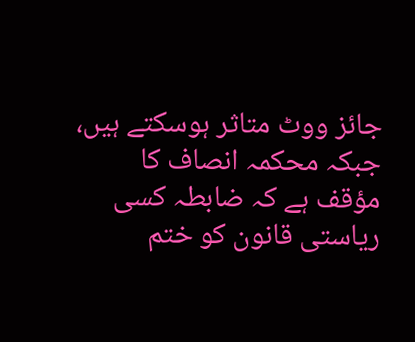جائز ووٹ متاثر ہوسکتے ہیں، جبکہ محکمہ انصاف کا مؤقف ہے کہ ضابطہ کسی ریاستی قانون کو ختم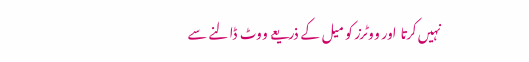نہیں کرتا اور ووٹرز کو میل کے ذریعے ووٹ ڈالنے سے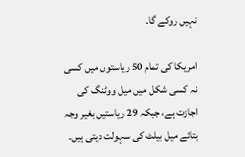نہیں روکے گا۔

امریکا کی تمام 50 ریاستوں میں کسی نہ کسی شکل میں میل ووٹنگ کی اجازت ہے، جبکہ 29 ریاستیں بغیر وجہ بتائے میل بیلٹ کی سہولت دیتی ہیں۔